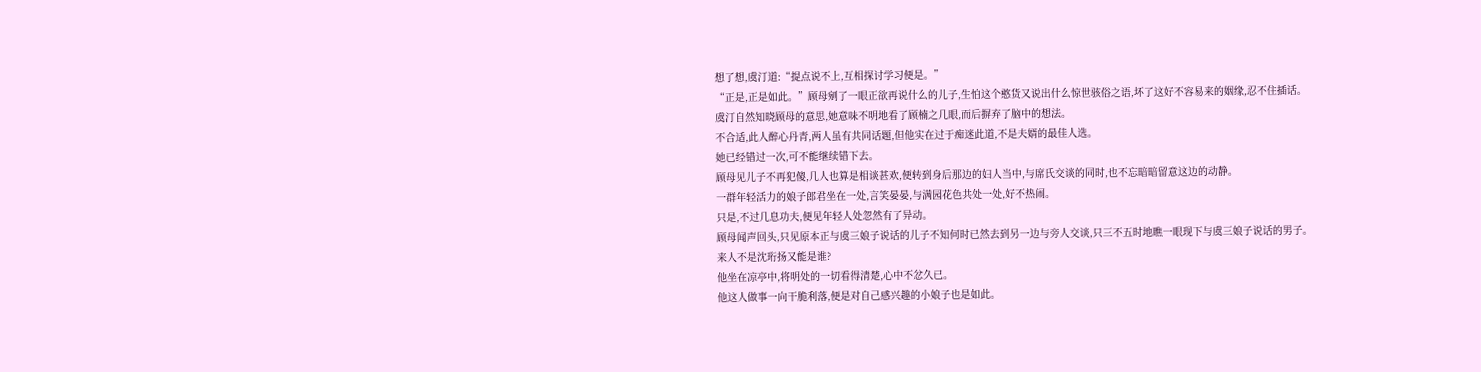想了想,虞汀道:“提点说不上,互相探讨学习便是。”
“正是,正是如此。”顾母剜了一眼正欲再说什么的儿子,生怕这个憨货又说出什么惊世骇俗之语,坏了这好不容易来的姻缘,忍不住插话。
虞汀自然知晓顾母的意思,她意味不明地看了顾楠之几眼,而后摒弃了脑中的想法。
不合适,此人醉心丹青,两人虽有共同话题,但他实在过于痴迷此道,不是夫婿的最佳人选。
她已经错过一次,可不能继续错下去。
顾母见儿子不再犯傻,几人也算是相谈甚欢,便转到身后那边的妇人当中,与席氏交谈的同时,也不忘暗暗留意这边的动静。
一群年轻活力的娘子郎君坐在一处,言笑晏晏,与满园花色共处一处,好不热闹。
只是,不过几息功夫,便见年轻人处忽然有了异动。
顾母闻声回头,只见原本正与虞三娘子说话的儿子不知何时已然去到另一边与旁人交谈,只三不五时地瞧一眼现下与虞三娘子说话的男子。
来人不是沈珩扬又能是谁?
他坐在凉亭中,将明处的一切看得清楚,心中不忿久已。
他这人做事一向干脆利落,便是对自己感兴趣的小娘子也是如此。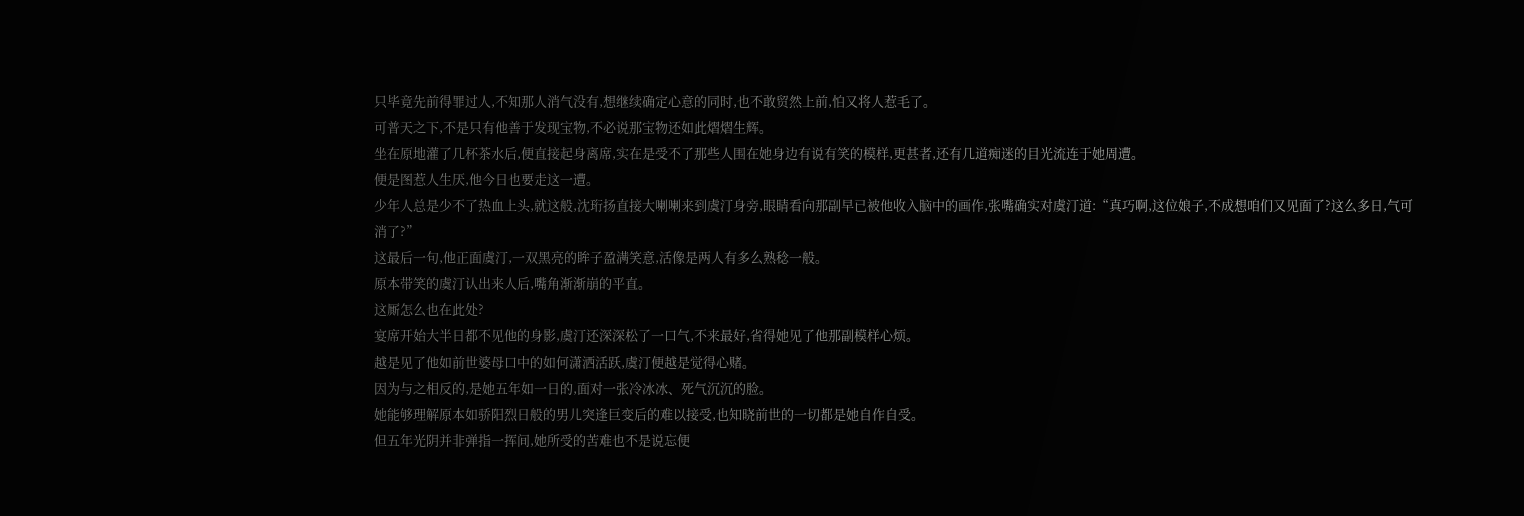只毕竟先前得罪过人,不知那人消气没有,想继续确定心意的同时,也不敢贸然上前,怕又将人惹毛了。
可普天之下,不是只有他善于发现宝物,不必说那宝物还如此熠熠生辉。
坐在原地灌了几杯茶水后,便直接起身离席,实在是受不了那些人围在她身边有说有笑的模样,更甚者,还有几道痴迷的目光流连于她周遭。
便是图惹人生厌,他今日也要走这一遭。
少年人总是少不了热血上头,就这般,沈珩扬直接大喇喇来到虞汀身旁,眼睛看向那副早已被他收入脑中的画作,张嘴确实对虞汀道:“真巧啊,这位娘子,不成想咱们又见面了?这么多日,气可消了?”
这最后一句,他正面虞汀,一双黑亮的眸子盈满笑意,活像是两人有多么熟稔一般。
原本带笑的虞汀认出来人后,嘴角渐渐崩的平直。
这厮怎么也在此处?
宴席开始大半日都不见他的身影,虞汀还深深松了一口气,不来最好,省得她见了他那副模样心烦。
越是见了他如前世婆母口中的如何潇洒活跃,虞汀便越是觉得心赌。
因为与之相反的,是她五年如一日的,面对一张冷冰冰、死气沉沉的脸。
她能够理解原本如骄阳烈日般的男儿突逢巨变后的难以接受,也知晓前世的一切都是她自作自受。
但五年光阴并非弹指一挥间,她所受的苦难也不是说忘便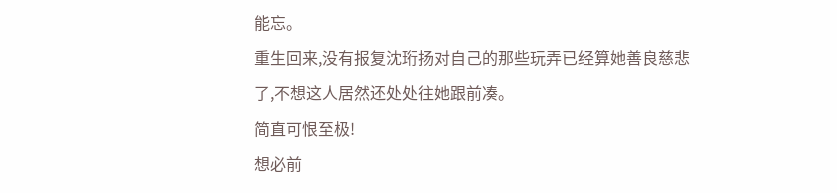能忘。
重生回来,没有报复沈珩扬对自己的那些玩弄已经算她善良慈悲了,不想这人居然还处处往她跟前凑。
简直可恨至极!
想必前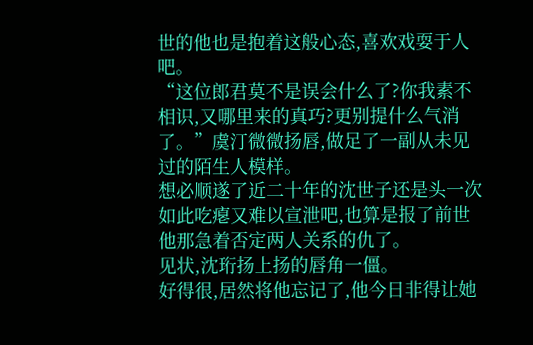世的他也是抱着这般心态,喜欢戏耍于人吧。
“这位郎君莫不是误会什么了?你我素不相识,又哪里来的真巧?更别提什么气消了。”虞汀微微扬唇,做足了一副从未见过的陌生人模样。
想必顺遂了近二十年的沈世子还是头一次如此吃瘪又难以宣泄吧,也算是报了前世他那急着否定两人关系的仇了。
见状,沈珩扬上扬的唇角一僵。
好得很,居然将他忘记了,他今日非得让她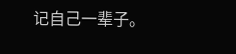记自己一辈子。